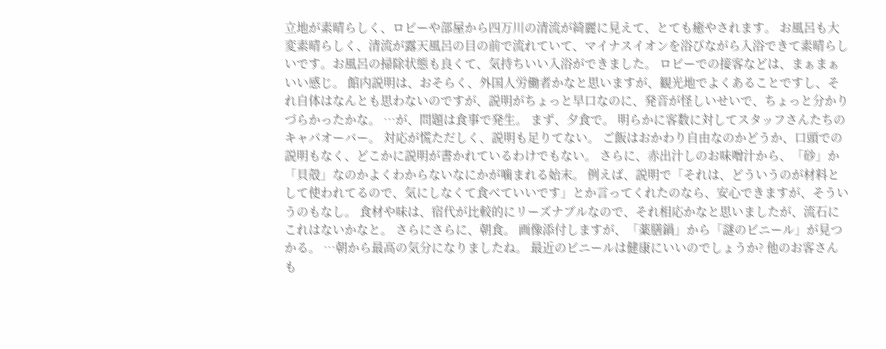立地が素晴らしく、ロビーや部屋から四万川の清流が綺麗に見えて、とても癒やされます。 お風呂も大変素晴らしく、清流が露天風呂の目の前で流れていて、マイナスイオンを浴びながら入浴できて素晴らしいです。お風呂の掃除状態も良くて、気持ちいい入浴ができました。 ロビーでの接客などは、まぁまぁいい感じ。 館内説明は、おそらく、外国人労働者かなと思いますが、観光地でよくあることですし、それ自体はなんとも思わないのですが、説明がちょっと早口なのに、発音が怪しいせいで、ちょっと分かりづらかったかな。 …が、問題は食事で発生。 まず、夕食で。 明らかに客数に対してスタッフさんたちのキャパオーバー。 対応が慌ただしく、説明も足りてない。 ご飯はおかわり自由なのかどうか、口頭での説明もなく、どこかに説明が書かれているわけでもない。 さらに、赤出汁しのお味噌汁から、「砂」か「貝殻」なのかよくわからないなにかが噛まれる始末。 例えば、説明で「それは、どういうのが材料として使われてるので、気にしなくて食べていいです」とか言ってくれたのなら、安心できますが、そういうのもなし。 食材や味は、宿代が比較的にリーズナブルなので、それ相応かなと思いましたが、流石にこれはないかなと。 さらにさらに、朝食。 画像添付しますが、「薬膳鍋」から「謎のビニール」が見つかる。 …朝から最高の気分になりましたね。 最近のビニールは健康にいいのでしょうか? 他のお客さんも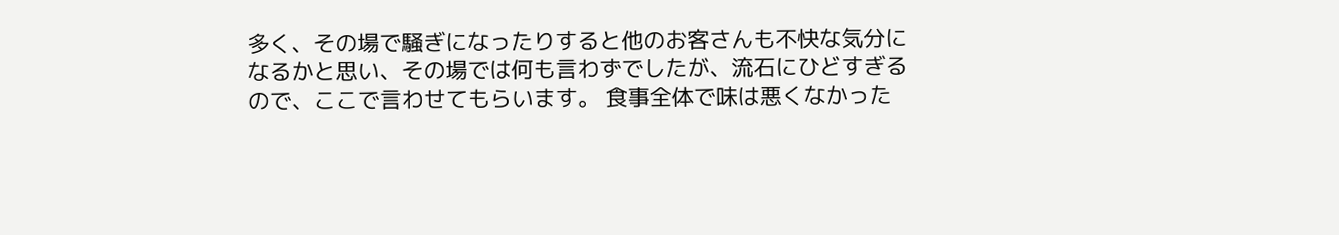多く、その場で騒ぎになったりすると他のお客さんも不快な気分になるかと思い、その場では何も言わずでしたが、流石にひどすぎるので、ここで言わせてもらいます。 食事全体で味は悪くなかった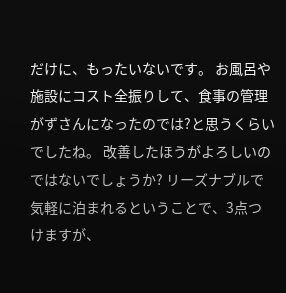だけに、もったいないです。 お風呂や施設にコスト全振りして、食事の管理がずさんになったのでは?と思うくらいでしたね。 改善したほうがよろしいのではないでしょうか? リーズナブルで気軽に泊まれるということで、3点つけますが、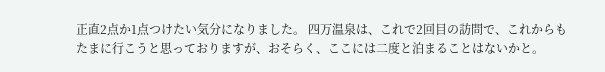正直2点か1点つけたい気分になりました。 四万温泉は、これで2回目の訪問で、これからもたまに行こうと思っておりますが、おそらく、ここには二度と泊まることはないかと。